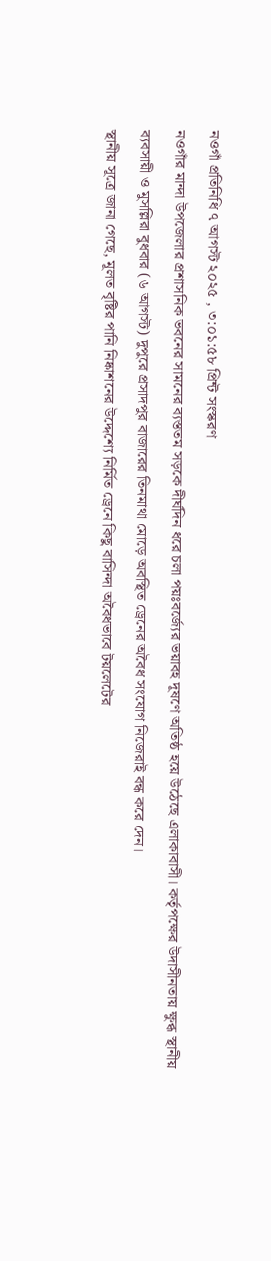নওগাঁ প্রতিনিধি ৭ আগস্ট ২০২৫ , ৩:০১:৫৮ প্রিন্ট সংস্করণ
নওগাঁর মান্দা উপজেলার প্রশাসনিক ভবনের সামনের ব্যস্ততম সড়কে দীর্ঘদিন ধরে চলা পয়ঃবর্জ্যের ভয়াবহ দূষণে অতিষ্ঠ হয়ে উঠেছে এলাকাবাসী। কর্তৃপক্ষের উদাসীনতায় ক্ষুব্ধ স্থানীয় ব্যবসায়ী ও মুসল্লিরা বুধবার (৬ আগস্ট) দুপুরে প্রসাদপুর বাজারের তিনমাথা মোড়ে অবস্থিত ড্রেনের অবৈধ সংযোগ নিজেরাই বন্ধ করে দেন।
স্থানীয় সূত্রে জানা গেছে, মূলত বৃষ্টির পানি নিষ্কাশনের উদ্দেশ্যে নির্মিত ড্রেনে কিছু বাসিন্দা অবৈধভাবে টয়লেটের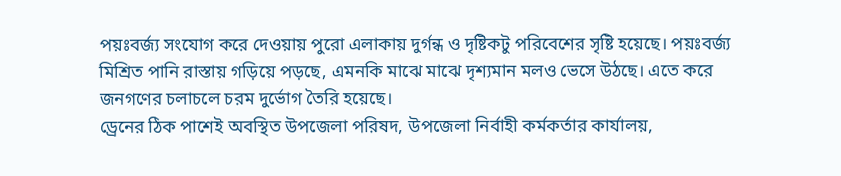পয়ঃবর্জ্য সংযোগ করে দেওয়ায় পুরো এলাকায় দুর্গন্ধ ও দৃষ্টিকটু পরিবেশের সৃষ্টি হয়েছে। পয়ঃবর্জ্য মিশ্রিত পানি রাস্তায় গড়িয়ে পড়ছে, এমনকি মাঝে মাঝে দৃশ্যমান মলও ভেসে উঠছে। এতে করে জনগণের চলাচলে চরম দুর্ভোগ তৈরি হয়েছে।
ড্রেনের ঠিক পাশেই অবস্থিত উপজেলা পরিষদ, উপজেলা নির্বাহী কর্মকর্তার কার্যালয়,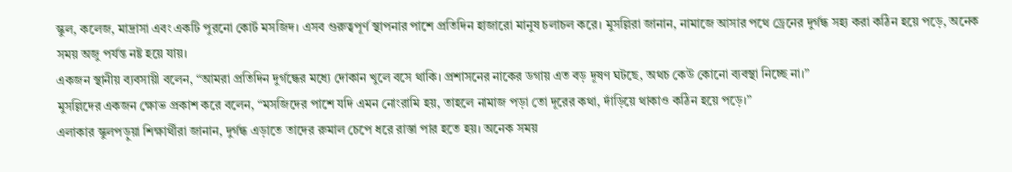স্কুল, কলেজ, মাদ্রাসা এবং একটি পুরনো কোর্ট মসজিদ। এসব গুরুত্বপূর্ণ স্থাপনার পাশে প্রতিদিন হাজারো মানুষ চলাচল করে। মুসল্লিরা জানান, নামাজে আসার পথে ড্রেনের দুর্গন্ধ সহ্য করা কঠিন হয়ে পড়ে, অনেক সময় অজু পর্যন্ত নষ্ট হয়ে যায়।
একজন স্থানীয় ব্যবসায়ী বলেন, “আমরা প্রতিদিন দুর্গন্ধের মধ্যে দোকান খুলে বসে থাকি। প্রশাসনের নাকের ডগায় এত বড় দূষণ ঘটছে, অথচ কেউ কোনো ব্যবস্থা নিচ্ছে না।”
মুসল্লিদের একজন ক্ষোভ প্রকাশ করে বলেন, “মসজিদের পাশে যদি এমন নোংরামি হয়, তাহলে নামাজ পড়া তো দূরের কথা, দাঁড়িয়ে থাকাও কঠিন হয়ে পড়ে।”
এলাকার স্কুলপড়ুয়া শিক্ষার্থীরা জানান, দুর্গন্ধ এড়াতে তাদের রুমাল চেপে ধরে রাস্তা পার হতে হয়। অনেক সময়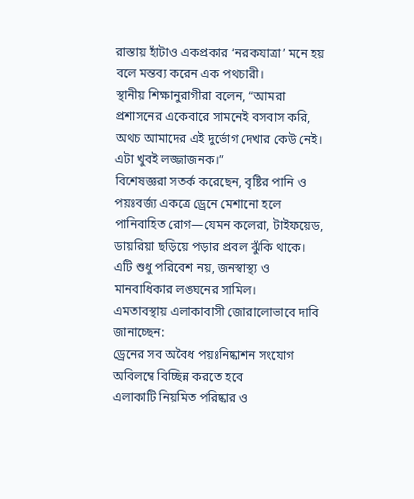রাস্তায় হাঁটাও একপ্রকার ‘নরকযাত্রা’ মনে হয় বলে মন্তব্য করেন এক পথচারী।
স্থানীয় শিক্ষানুরাগীরা বলেন, “আমরা প্রশাসনের একেবারে সামনেই বসবাস করি, অথচ আমাদের এই দুর্ভোগ দেখার কেউ নেই। এটা খুবই লজ্জাজনক।”
বিশেষজ্ঞরা সতর্ক করেছেন, বৃষ্টির পানি ও পয়ঃবর্জ্য একত্রে ড্রেনে মেশানো হলে পানিবাহিত রোগ—যেমন কলেরা, টাইফয়েড, ডায়রিয়া ছড়িয়ে পড়ার প্রবল ঝুঁকি থাকে। এটি শুধু পরিবেশ নয়, জনস্বাস্থ্য ও মানবাধিকার লঙ্ঘনের সামিল।
এমতাবস্থায় এলাকাবাসী জোরালোভাবে দাবি জানাচ্ছেন:
ড্রেনের সব অবৈধ পয়ঃনিষ্কাশন সংযোগ অবিলম্বে বিচ্ছিন্ন করতে হবে
এলাকাটি নিয়মিত পরিষ্কার ও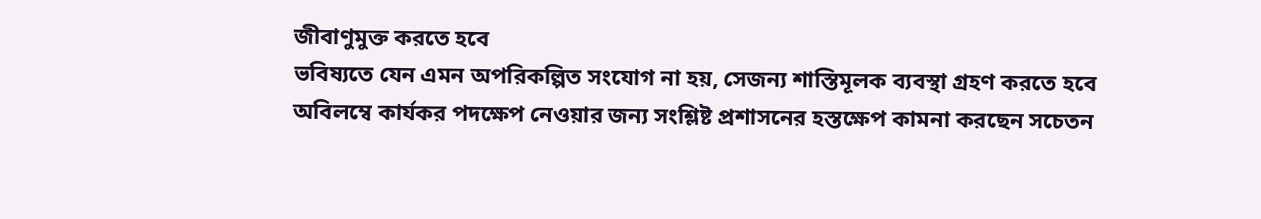জীবাণুমুক্ত করতে হবে
ভবিষ্যতে যেন এমন অপরিকল্পিত সংযোগ না হয়, সেজন্য শাস্তিমূলক ব্যবস্থা গ্রহণ করতে হবে
অবিলম্বে কার্যকর পদক্ষেপ নেওয়ার জন্য সংশ্লিষ্ট প্রশাসনের হস্তক্ষেপ কামনা করছেন সচেতন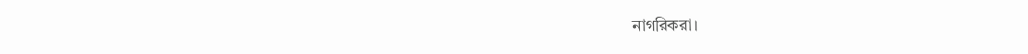নাগরিকরা।